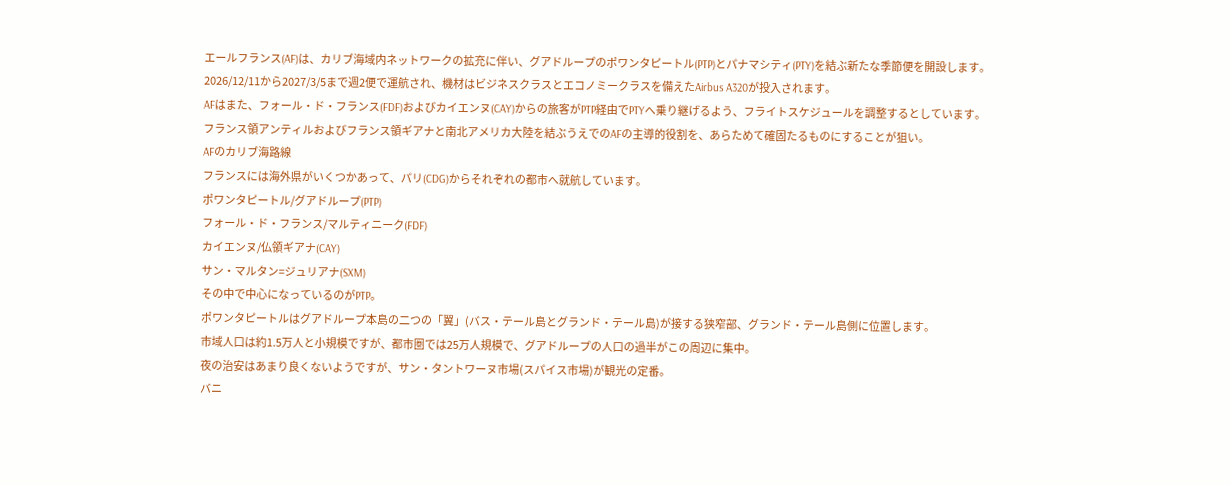エールフランス(AF)は、カリブ海域内ネットワークの拡充に伴い、グアドループのポワンタピートル(PTP)とパナマシティ(PTY)を結ぶ新たな季節便を開設します。
2026/12/11から2027/3/5まで週2便で運航され、機材はビジネスクラスとエコノミークラスを備えたAirbus A320が投入されます。
AFはまた、フォール・ド・フランス(FDF)およびカイエンヌ(CAY)からの旅客がPTP経由でPTYへ乗り継げるよう、フライトスケジュールを調整するとしています。
フランス領アンティルおよびフランス領ギアナと南北アメリカ大陸を結ぶうえでのAFの主導的役割を、あらためて確固たるものにすることが狙い。
AFのカリブ海路線
フランスには海外県がいくつかあって、パリ(CDG)からそれぞれの都市へ就航しています。
ポワンタピートル/グアドループ(PTP)
フォール・ド・フランス/マルティニーク(FDF)
カイエンヌ/仏領ギアナ(CAY)
サン・マルタン=ジュリアナ(SXM)
その中で中心になっているのがPTP。
ポワンタピートルはグアドループ本島の二つの「翼」(バス・テール島とグランド・テール島)が接する狭窄部、グランド・テール島側に位置します。
市域人口は約1.5万人と小規模ですが、都市圏では25万人規模で、グアドループの人口の過半がこの周辺に集中。
夜の治安はあまり良くないようですが、サン・タントワーヌ市場(スパイス市場)が観光の定番。
バニ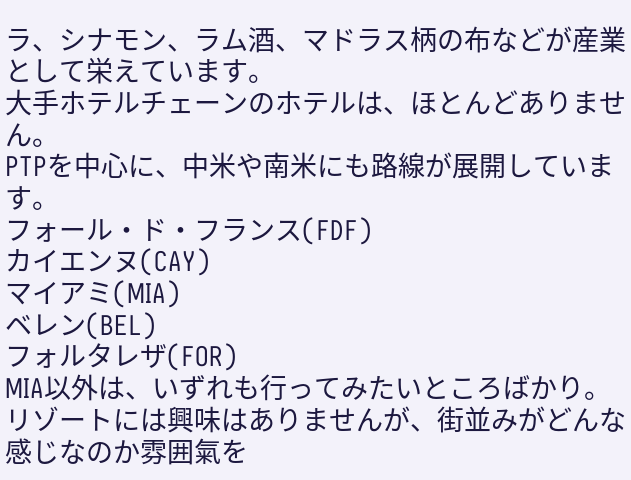ラ、シナモン、ラム酒、マドラス柄の布などが産業として栄えています。
大手ホテルチェーンのホテルは、ほとんどありません。
PTPを中心に、中米や南米にも路線が展開しています。
フォール・ド・フランス(FDF)
カイエンヌ(CAY)
マイアミ(MIA)
ベレン(BEL)
フォルタレザ(FOR)
MIA以外は、いずれも行ってみたいところばかり。
リゾートには興味はありませんが、街並みがどんな感じなのか雰囲氣を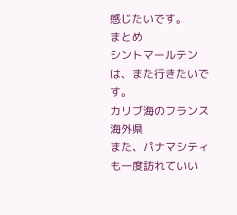感じたいです。
まとめ
シントマールテンは、また行きたいです。
カリブ海のフランス海外県
また、パナマシティも一度訪れていい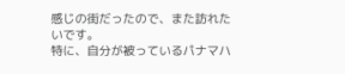感じの街だったので、また訪れたいです。
特に、自分が被っているパナマハ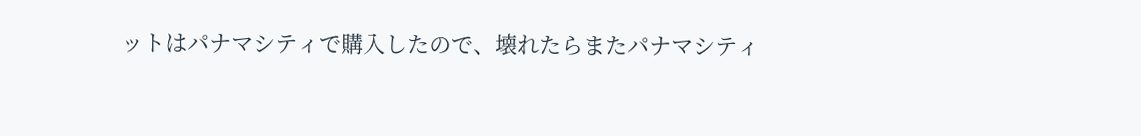ットはパナマシティで購入したので、壊れたらまたパナマシティ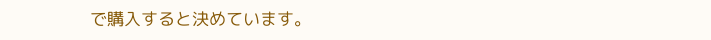で購入すると決めています。